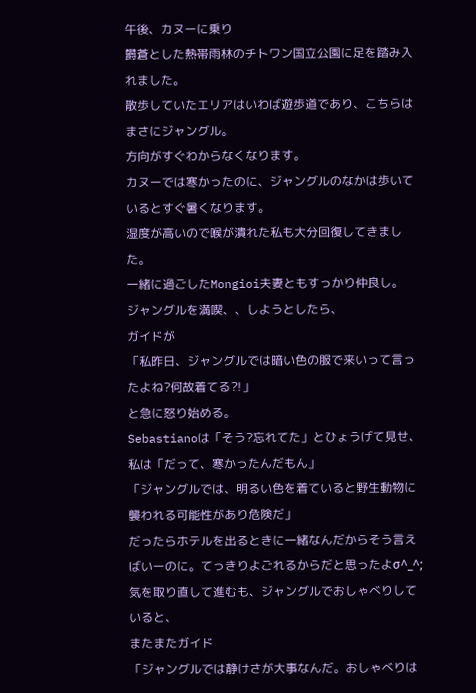午後、カヌーに乗り
欝蒼とした熱帯雨林のチトワン国立公園に足を踏み入れました。
散歩していたエリアはいわば遊歩道であり、こちらはまさにジャングル。
方向がすぐわからなくなります。
カヌーでは寒かったのに、ジャングルのなかは歩いているとすぐ暑くなります。
湿度が高いので喉が潰れた私も大分回復してきました。
一緒に過ごしたMongioi夫妻ともすっかり仲良し。
ジャングルを満喫、、しようとしたら、
ガイドが
「私昨日、ジャングルでは暗い色の服で来いって言ったよね?何故着てる⁈」
と急に怒り始める。
Sebastianoは「そう?忘れてた」とひょうげて見せ、私は「だって、寒かったんだもん」
「ジャングルでは、明るい色を着ていると野生動物に襲われる可能性があり危険だ」
だったらホテルを出るときに一緒なんだからそう言えばいーのに。てっきりよごれるからだと思ったよσ^_^;
気を取り直して進むも、ジャングルでおしゃべりしていると、
またまたガイド
「ジャングルでは静けさが大事なんだ。おしゃべりは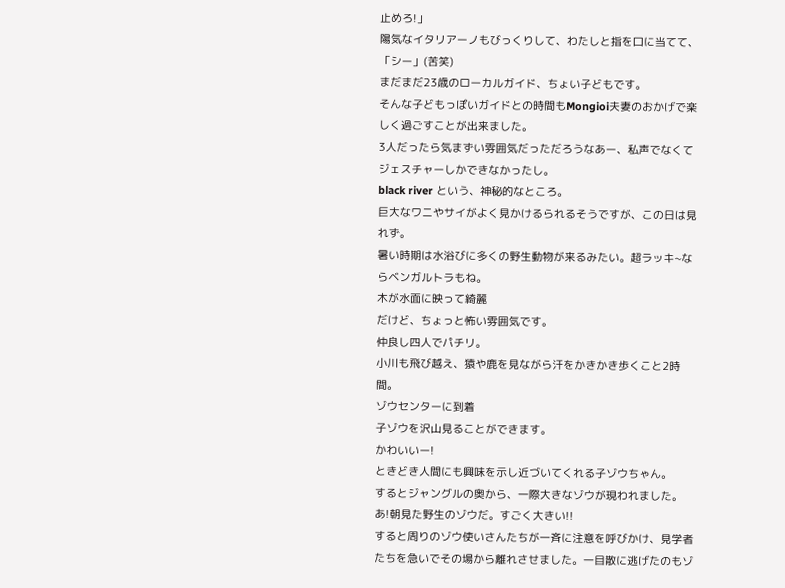止めろ!」
陽気なイタリアーノもびっくりして、わたしと指を口に当てて、「シー」(苦笑)
まだまだ23歳のローカルガイド、ちょい子どもです。
そんな子どもっぽいガイドとの時間もMongioi夫妻のおかげで楽しく過ごすことが出来ました。
3人だったら気まずい雰囲気だっただろうなあー、私声でなくてジェスチャーしかできなかったし。
black river という、神秘的なところ。
巨大なワニやサイがよく見かけるられるそうですが、この日は見れず。
暑い時期は水浴びに多くの野生動物が来るみたい。超ラッキ~ならベンガルトラもね。
木が水面に映って綺麗
だけど、ちょっと怖い雰囲気です。
仲良し四人でパチリ。
小川も飛び越え、猿や鹿を見ながら汗をかきかき歩くこと2時間。
ゾウセンターに到着
子ゾウを沢山見ることができます。
かわいいー!
ときどき人間にも興味を示し近づいてくれる子ゾウちゃん。
するとジャングルの奥から、一際大きなゾウが現われました。
あ!朝見た野生のゾウだ。すごく大きい!!
すると周りのゾウ使いさんたちが一斉に注意を呼びかけ、見学者たちを急いでその場から離れさせました。一目散に逃げたのもゾ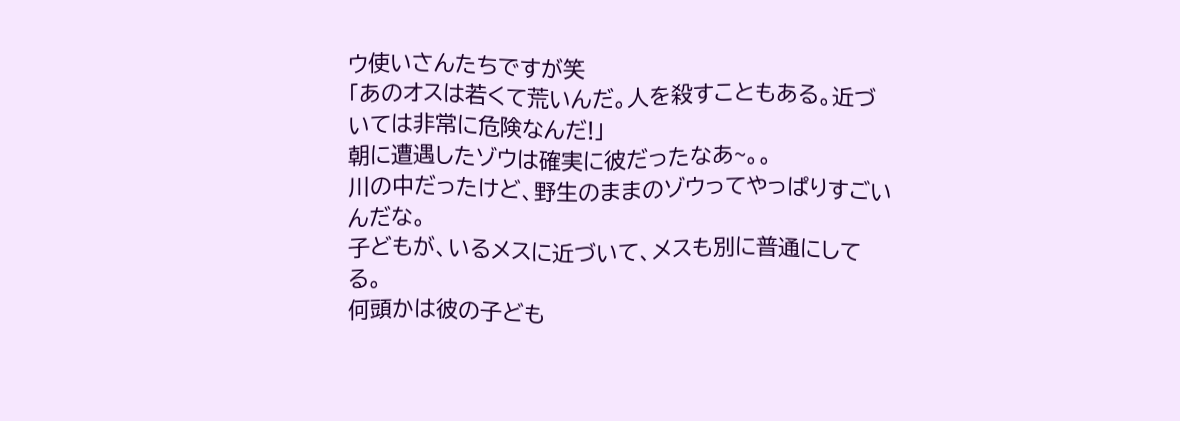ウ使いさんたちですが笑
「あのオスは若くて荒いんだ。人を殺すこともある。近づいては非常に危険なんだ!」
朝に遭遇したゾウは確実に彼だったなあ~。。
川の中だったけど、野生のままのゾウってやっぱりすごいんだな。
子どもが、いるメスに近づいて、メスも別に普通にしてる。
何頭かは彼の子ども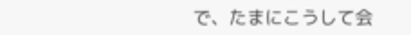で、たまにこうして会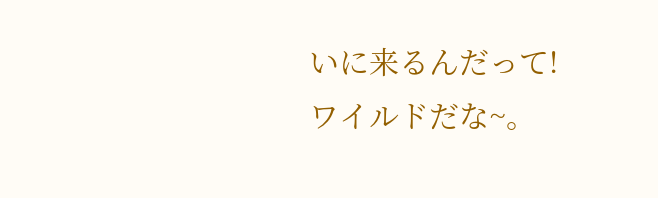いに来るんだって!
ワイルドだな~。